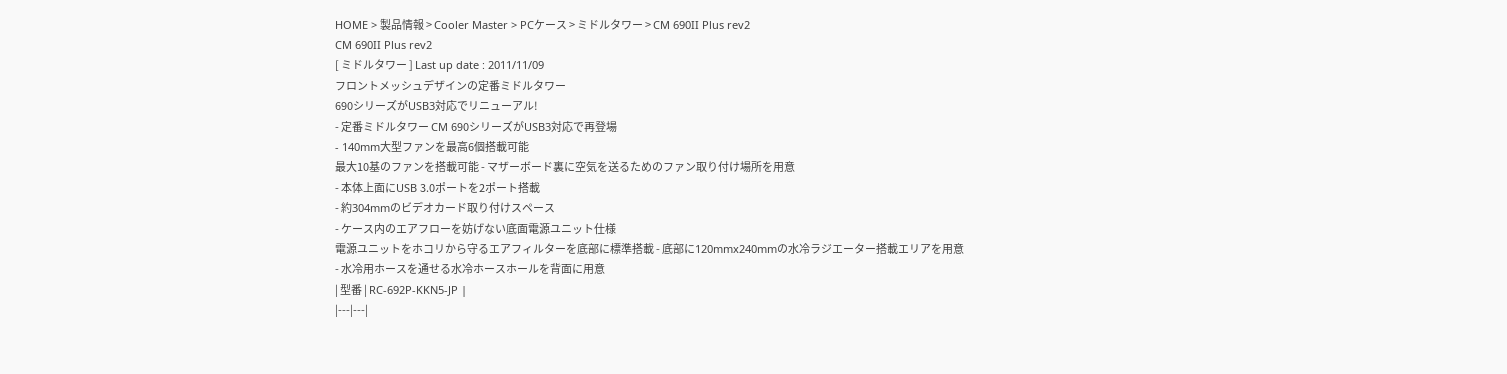HOME > 製品情報 > Cooler Master > PCケース > ミドルタワー > CM 690II Plus rev2
CM 690II Plus rev2
[ ミドルタワー ] Last up date : 2011/11/09
フロントメッシュデザインの定番ミドルタワー
690シリーズがUSB3対応でリニューアル!
- 定番ミドルタワー CM 690シリーズがUSB3対応で再登場
- 140mm大型ファンを最高6個搭載可能
最大10基のファンを搭載可能 - マザーボード裏に空気を送るためのファン取り付け場所を用意
- 本体上面にUSB 3.0ポートを2ポート搭載
- 約304mmのビデオカード取り付けスペース
- ケース内のエアフローを妨げない底面電源ユニット仕様
電源ユニットをホコリから守るエアフィルターを底部に標準搭載 - 底部に120mmx240mmの水冷ラジエーター搭載エリアを用意
- 水冷用ホースを通せる水冷ホースホールを背面に用意
| 型番 | RC-692P-KKN5-JP |
|---|---|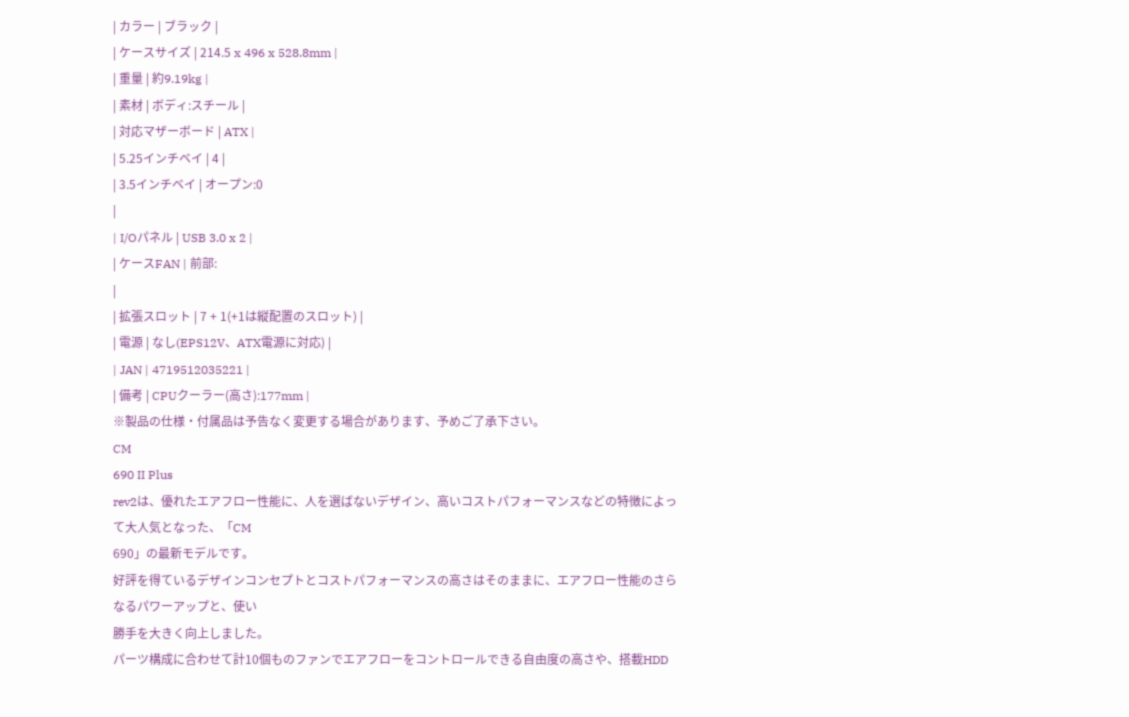| カラー | ブラック |
| ケースサイズ | 214.5 x 496 x 528.8mm |
| 重量 | 約9.19kg |
| 素材 | ボディ:スチール |
| 対応マザーボード | ATX |
| 5.25インチベイ | 4 |
| 3.5インチベイ | オープン:0
|
| I/Oパネル | USB 3.0 x 2 |
| ケースFAN | 前部:
|
| 拡張スロット | 7 + 1(+1は縦配置のスロット) |
| 電源 | なし(EPS12V、ATX電源に対応) |
| JAN | 4719512035221 |
| 備考 | CPUクーラー(高さ):177mm |
※製品の仕様・付属品は予告なく変更する場合があります、予めご了承下さい。
CM
690 II Plus
rev2は、優れたエアフロー性能に、人を選ばないデザイン、高いコストパフォーマンスなどの特徴によって大人気となった、「CM
690」の最新モデルです。
好評を得ているデザインコンセプトとコストパフォーマンスの高さはそのままに、エアフロー性能のさらなるパワーアップと、使い
勝手を大きく向上しました。
パーツ構成に合わせて計10個ものファンでエアフローをコントロールできる自由度の高さや、搭載HDD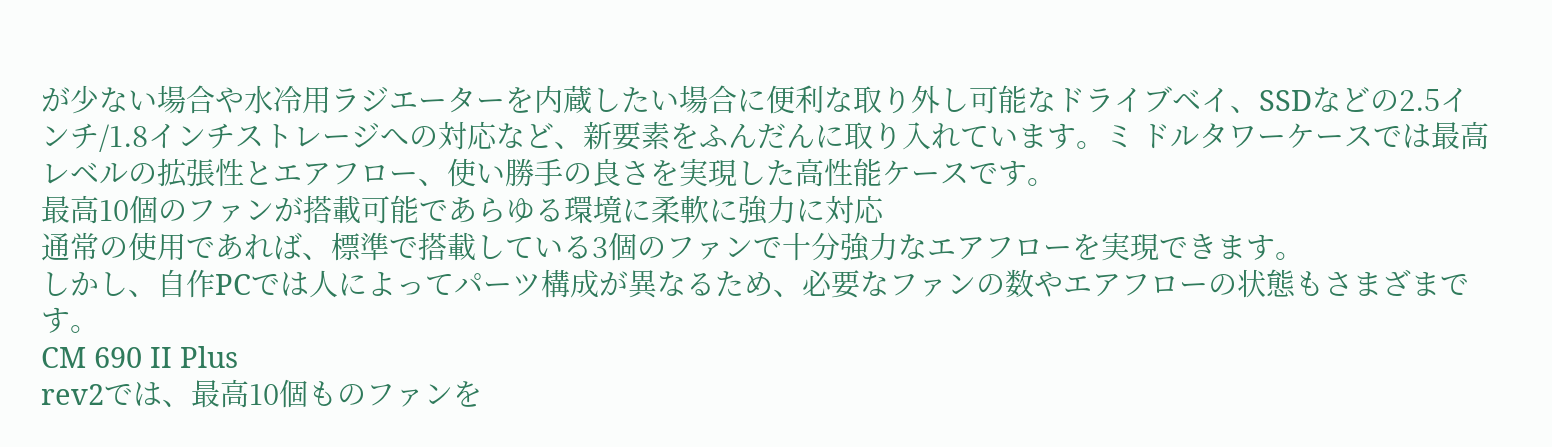が少ない場合や水冷用ラジエーターを内蔵したい場合に便利な取り外し可能なドライブベイ、SSDなどの2.5インチ/1.8インチストレージへの対応など、新要素をふんだんに取り入れています。ミ ドルタワーケースでは最高レベルの拡張性とエアフロー、使い勝手の良さを実現した高性能ケースです。
最高10個のファンが搭載可能であらゆる環境に柔軟に強力に対応
通常の使用であれば、標準で搭載している3個のファンで十分強力なエアフローを実現できます。
しかし、自作PCでは人によってパーツ構成が異なるため、必要なファンの数やエアフローの状態もさまざまです。
CM 690 II Plus
rev2では、最高10個ものファンを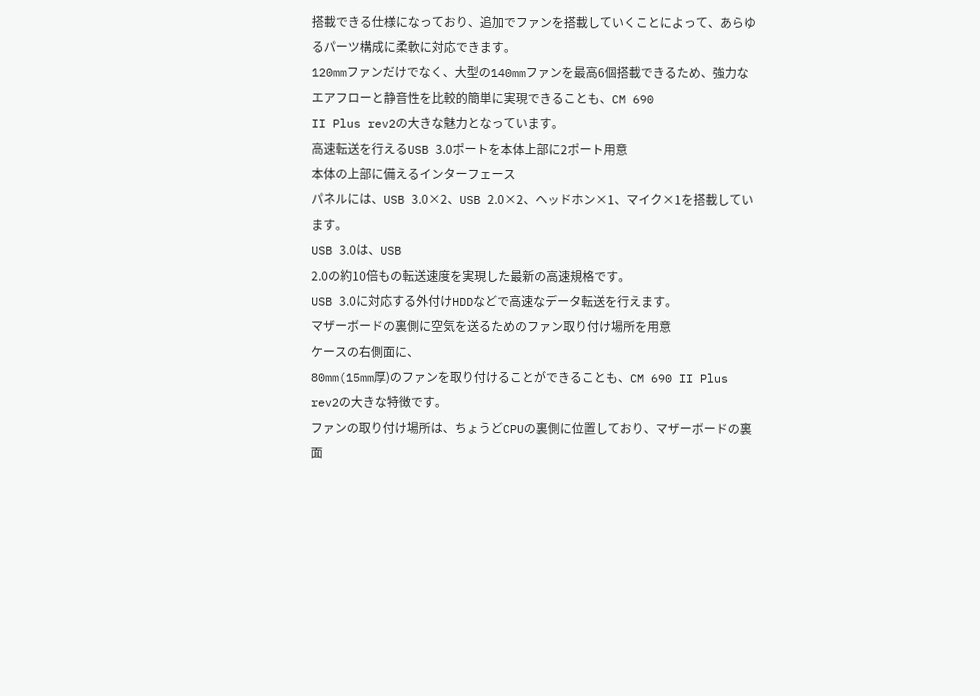搭載できる仕様になっており、追加でファンを搭載していくことによって、あらゆるパーツ構成に柔軟に対応できます。
120mmファンだけでなく、大型の140mmファンを最高6個搭載できるため、強力なエアフローと静音性を比較的簡単に実現できることも、CM 690
II Plus rev2の大きな魅力となっています。
高速転送を行えるUSB 3.0ポートを本体上部に2ポート用意
本体の上部に備えるインターフェース
パネルには、USB 3.0×2、USB 2.0×2、ヘッドホン×1、マイク×1を搭載しています。
USB 3.0は、USB
2.0の約10倍もの転送速度を実現した最新の高速規格です。
USB 3.0に対応する外付けHDDなどで高速なデータ転送を行えます。
マザーボードの裏側に空気を送るためのファン取り付け場所を用意
ケースの右側面に、
80mm(15mm厚)のファンを取り付けることができることも、CM 690 II Plus
rev2の大きな特徴です。
ファンの取り付け場所は、ちょうどCPUの裏側に位置しており、マザーボードの裏面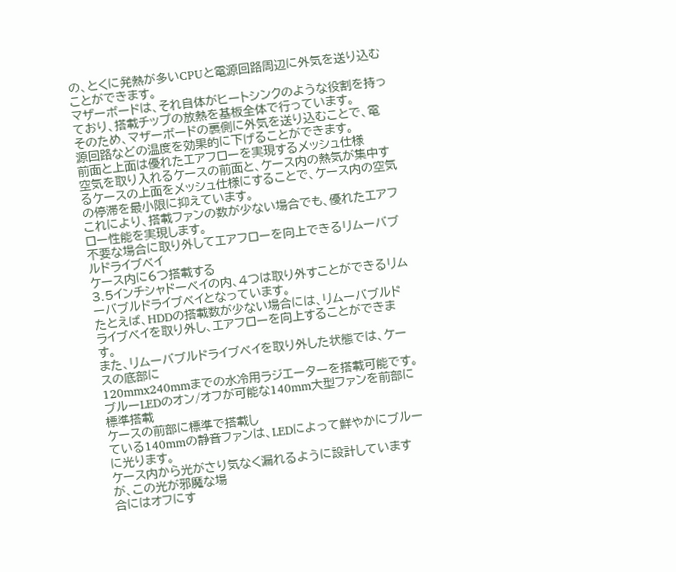の、とくに発熱が多いCPUと電源回路周辺に外気を送り込むことができます。
マザーボードは、それ自体がヒートシンクのような役割を持っており、搭載チップの放熱を基板全体で行っています。
そのため、マザーボードの裏側に外気を送り込むことで、電源回路などの温度を効果的に下げることができます。
前面と上面は優れたエアフローを実現するメッシュ仕様
空気を取り入れるケースの前面と、ケース内の熱気が集中するケースの上面をメッシュ仕様にすることで、ケース内の空気の停滞を最小限に抑えています。
これにより、搭載ファンの数が少ない場合でも、優れたエアフロー性能を実現します。
不要な場合に取り外してエアフローを向上できるリムーバブルドライブベイ
ケース内に6つ搭載する
3.5インチシャドーベイの内、4つは取り外すことができるリムーバブルドライブベイとなっています。
たとえば、HDDの搭載数が少ない場合には、リムーバブルドライブベイを取り外し、エアフローを向上することができます。
また、リムーバブルドライブベイを取り外した状態では、ケースの底部に
120mmx240mmまでの水冷用ラジエーターを搭載可能です。
ブルーLEDのオン/オフが可能な140mm大型ファンを前部に標準搭載
ケースの前部に標準で搭載し
ている140mmの静音ファンは、LEDによって鮮やかにブルーに光ります。
ケース内から光がさり気なく漏れるように設計していますが、この光が邪魔な場
合にはオフにす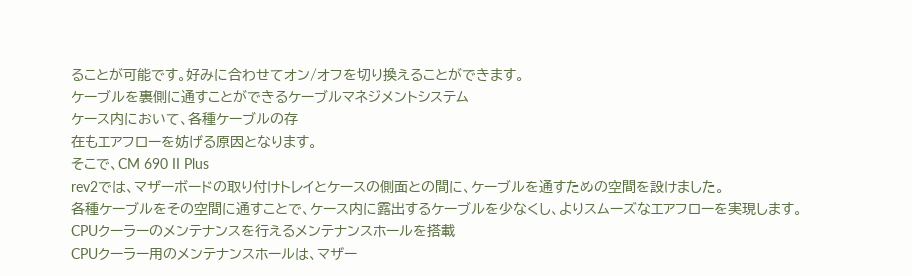ることが可能です。好みに合わせてオン/オフを切り換えることができます。
ケーブルを裏側に通すことができるケーブルマネジメントシステム
ケース内において、各種ケーブルの存
在もエアフローを妨げる原因となります。
そこで、CM 690 II Plus
rev2では、マザーボードの取り付けトレイとケースの側面との間に、ケーブルを通すための空間を設けました。
各種ケーブルをその空間に通すことで、ケース内に露出するケーブルを少なくし、よりスムーズなエアフローを実現します。
CPUクーラーのメンテナンスを行えるメンテナンスホールを搭載
CPUクーラー用のメンテナンスホールは、マザー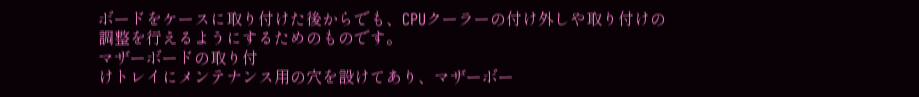ボードをケースに取り付けた後からでも、CPUクーラーの付け外しや取り付けの調整を行えるようにするためのものです。
マザーボードの取り付
けトレイにメンテナンス用の穴を設けてあり、マザーボー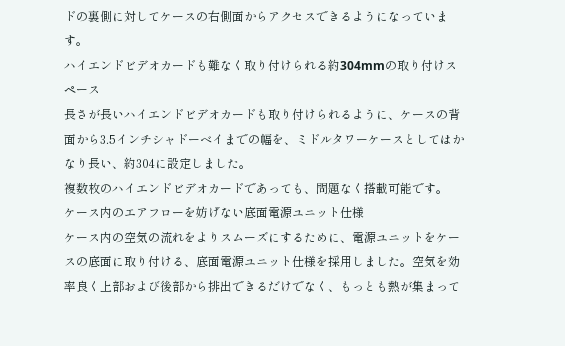ドの裏側に対してケースの右側面からアクセスできるようになっています。
ハイエンドビデオカードも難なく取り付けられる約304mmの取り付けスペース
長さが長いハイエンドビデオカードも取り付けられるように、ケースの背面から3.5インチシャドーベイまでの幅を、ミドルタワーケースとしてはかなり長い、約304に設定しました。
複数枚のハイエンドビデオカードであっても、問題なく搭載可能です。
ケース内のエアフローを妨げない底面電源ユニット仕様
ケース内の空気の流れをよりスムーズにするために、電源ユニットをケースの底面に取り付ける、底面電源ユニット仕様を採用しました。空気を効率良く上部および後部から排出できるだけでなく、もっとも熱が集まって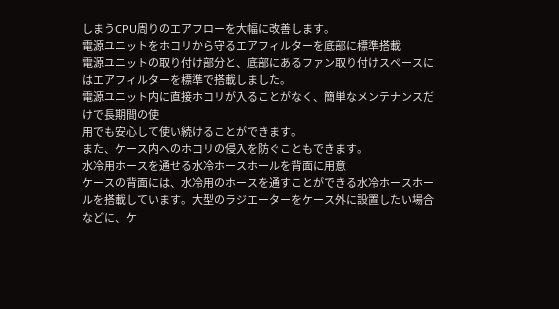しまうCPU周りのエアフローを大幅に改善します。
電源ユニットをホコリから守るエアフィルターを底部に標準搭載
電源ユニットの取り付け部分と、底部にあるファン取り付けスペースにはエアフィルターを標準で搭載しました。
電源ユニット内に直接ホコリが入ることがなく、簡単なメンテナンスだけで長期間の使
用でも安心して使い続けることができます。
また、ケース内へのホコリの侵入を防ぐこともできます。
水冷用ホースを通せる水冷ホースホールを背面に用意
ケースの背面には、水冷用のホースを通すことができる水冷ホースホールを搭載しています。大型のラジエーターをケース外に設置したい場合などに、ケ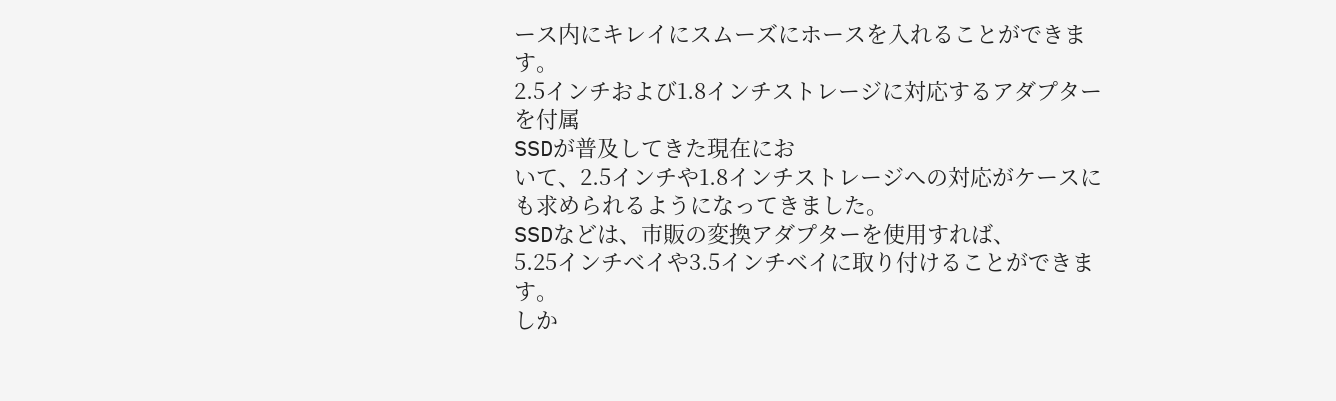ース内にキレイにスムーズにホースを入れることができます。
2.5インチおよび1.8インチストレージに対応するアダプターを付属
SSDが普及してきた現在にお
いて、2.5インチや1.8インチストレージへの対応がケースにも求められるようになってきました。
SSDなどは、市販の変換アダプターを使用すれば、
5.25インチベイや3.5インチベイに取り付けることができます。
しか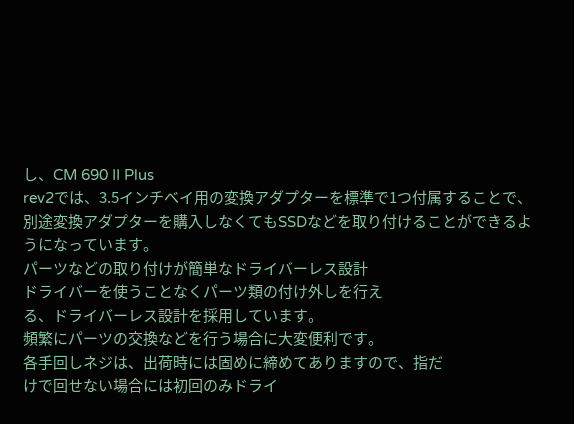し、CM 690 II Plus
rev2では、3.5インチベイ用の変換アダプターを標準で1つ付属することで、別途変換アダプターを購入しなくてもSSDなどを取り付けることができるようになっています。
パーツなどの取り付けが簡単なドライバーレス設計
ドライバーを使うことなくパーツ類の付け外しを行え
る、ドライバーレス設計を採用しています。
頻繁にパーツの交換などを行う場合に大変便利です。
各手回しネジは、出荷時には固めに締めてありますので、指だ
けで回せない場合には初回のみドライ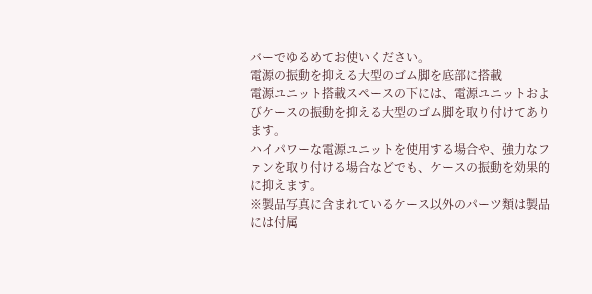バーでゆるめてお使いください。
電源の振動を抑える大型のゴム脚を底部に搭載
電源ユニット搭載スペースの下には、電源ユニットおよびケースの振動を抑える大型のゴム脚を取り付けてあります。
ハイパワーな電源ユニットを使用する場合や、強力なファンを取り付ける場合などでも、ケースの振動を効果的に抑えます。
※製品写真に含まれているケース以外のパーツ類は製品には付属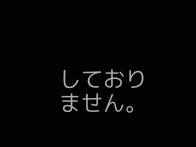しておりません。